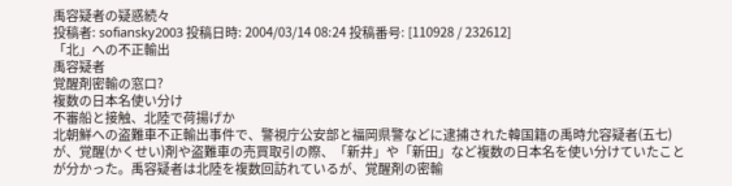禹容疑者の疑惑続々
投稿者: sofiansky2003 投稿日時: 2004/03/14 08:24 投稿番号: [110928 / 232612]
「北」への不正輸出
禹容疑者
覚醒剤密輸の窓口?
複数の日本名使い分け
不審船と接触、北陸で荷揚げか
北朝鮮への盗難車不正輸出事件で、警視庁公安部と福岡県警などに逮捕された韓国籍の禹時允容疑者(五七)が、覚醒(かくせい)剤や盗難車の売買取引の際、「新井」や「新田」など複数の日本名を使い分けていたことが分かった。禹容疑者は北陸を複数回訪れているが、覚醒剤の密輸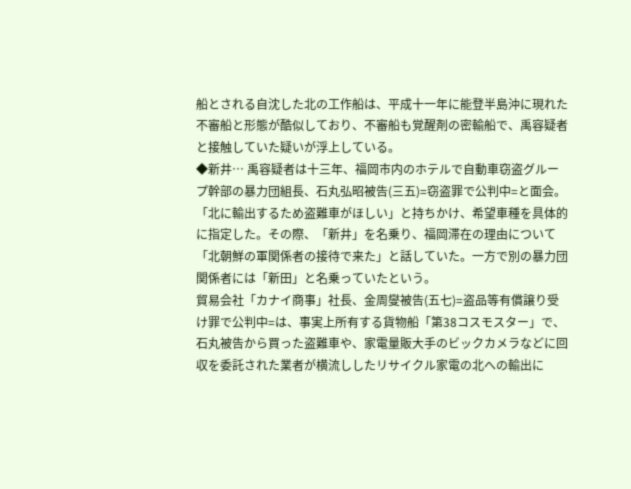船とされる自沈した北の工作船は、平成十一年に能登半島沖に現れた不審船と形態が酷似しており、不審船も覚醒剤の密輸船で、禹容疑者と接触していた疑いが浮上している。
◆新井… 禹容疑者は十三年、福岡市内のホテルで自動車窃盗グループ幹部の暴力団組長、石丸弘昭被告(三五)=窃盗罪で公判中=と面会。「北に輸出するため盗難車がほしい」と持ちかけ、希望車種を具体的に指定した。その際、「新井」を名乗り、福岡滞在の理由について「北朝鮮の軍関係者の接待で来た」と話していた。一方で別の暴力団関係者には「新田」と名乗っていたという。
貿易会社「カナイ商事」社長、金周燮被告(五七)=盗品等有償譲り受け罪で公判中=は、事実上所有する貨物船「第38コスモスター」で、石丸被告から買った盗難車や、家電量販大手のビックカメラなどに回収を委託された業者が横流ししたリサイクル家電の北への輸出に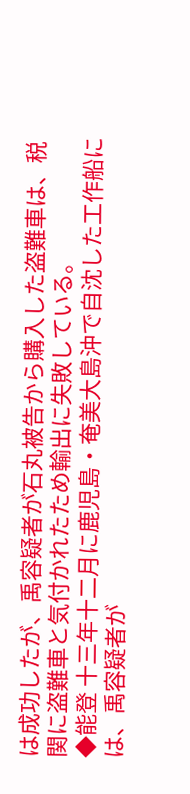は成功したが、禹容疑者が石丸被告から購入した盗難車は、税関に盗難車と気付かれたため輸出に失敗している。
◆能登 十三年十二月に鹿児島・奄美大島沖で自沈した工作船には、禹容疑者が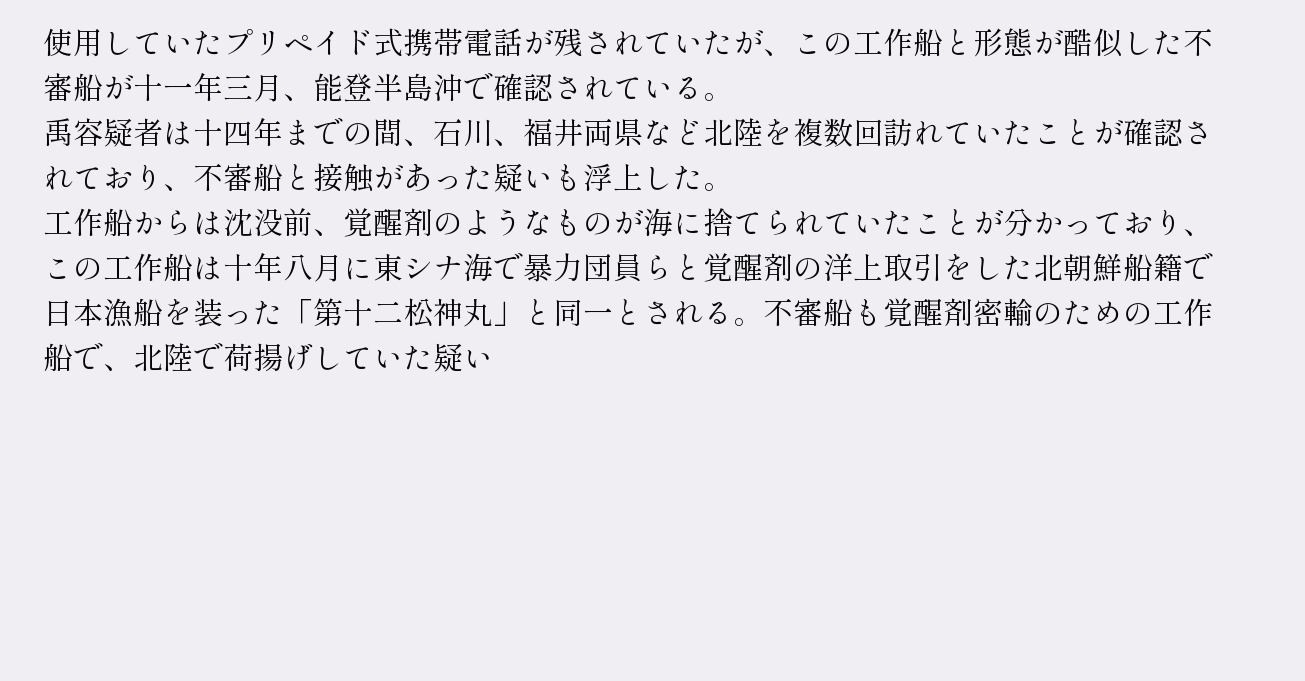使用していたプリペイド式携帯電話が残されていたが、この工作船と形態が酷似した不審船が十一年三月、能登半島沖で確認されている。
禹容疑者は十四年までの間、石川、福井両県など北陸を複数回訪れていたことが確認されており、不審船と接触があった疑いも浮上した。
工作船からは沈没前、覚醒剤のようなものが海に捨てられていたことが分かっており、この工作船は十年八月に東シナ海で暴力団員らと覚醒剤の洋上取引をした北朝鮮船籍で日本漁船を装った「第十二松神丸」と同一とされる。不審船も覚醒剤密輸のための工作船で、北陸で荷揚げしていた疑い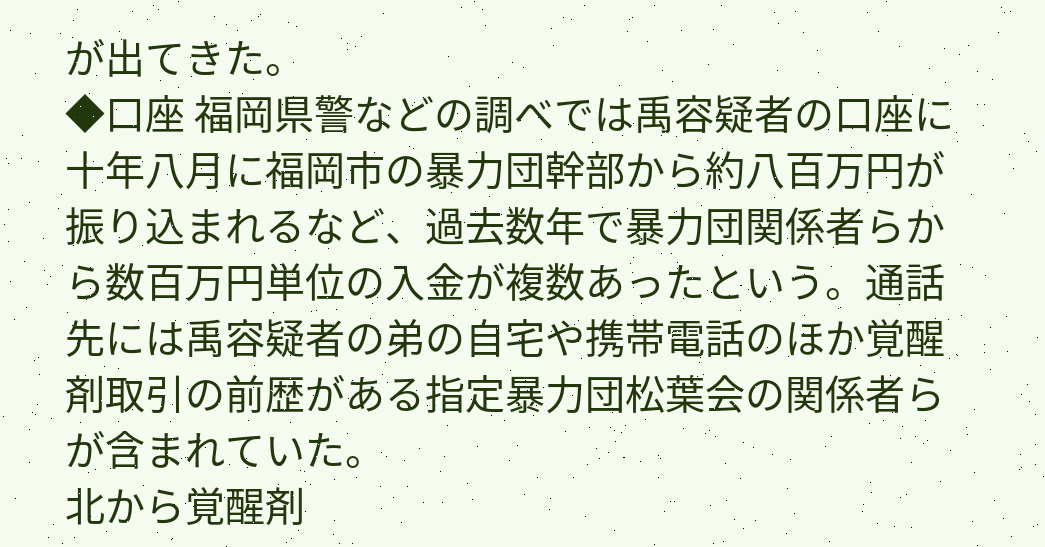が出てきた。
◆口座 福岡県警などの調べでは禹容疑者の口座に十年八月に福岡市の暴力団幹部から約八百万円が振り込まれるなど、過去数年で暴力団関係者らから数百万円単位の入金が複数あったという。通話先には禹容疑者の弟の自宅や携帯電話のほか覚醒剤取引の前歴がある指定暴力団松葉会の関係者らが含まれていた。
北から覚醒剤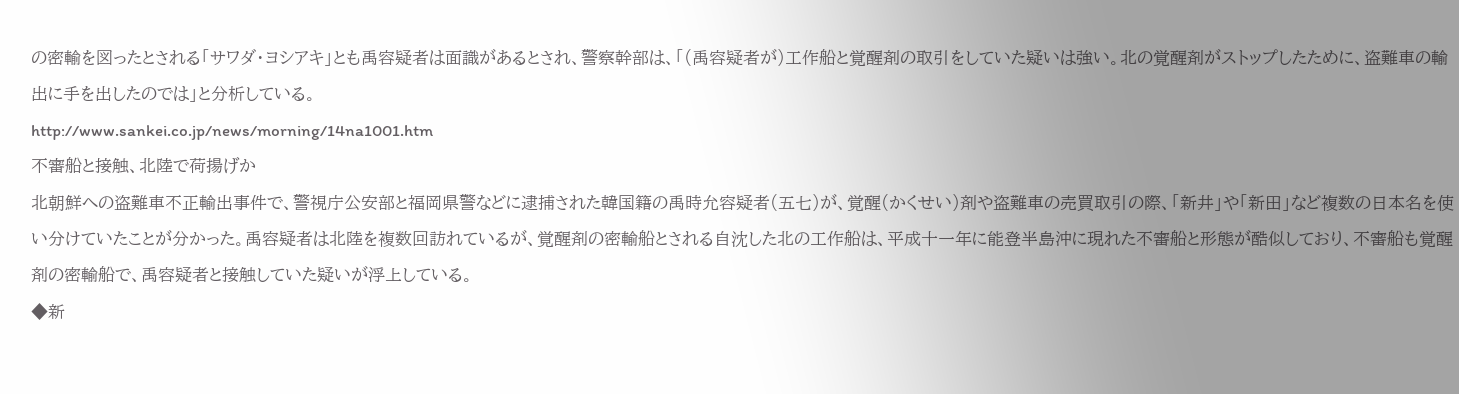の密輸を図ったとされる「サワダ・ヨシアキ」とも禹容疑者は面識があるとされ、警察幹部は、「(禹容疑者が)工作船と覚醒剤の取引をしていた疑いは強い。北の覚醒剤がストップしたために、盗難車の輸出に手を出したのでは」と分析している。
http://www.sankei.co.jp/news/morning/14na1001.htm
不審船と接触、北陸で荷揚げか
北朝鮮への盗難車不正輸出事件で、警視庁公安部と福岡県警などに逮捕された韓国籍の禹時允容疑者(五七)が、覚醒(かくせい)剤や盗難車の売買取引の際、「新井」や「新田」など複数の日本名を使い分けていたことが分かった。禹容疑者は北陸を複数回訪れているが、覚醒剤の密輸船とされる自沈した北の工作船は、平成十一年に能登半島沖に現れた不審船と形態が酷似しており、不審船も覚醒剤の密輸船で、禹容疑者と接触していた疑いが浮上している。
◆新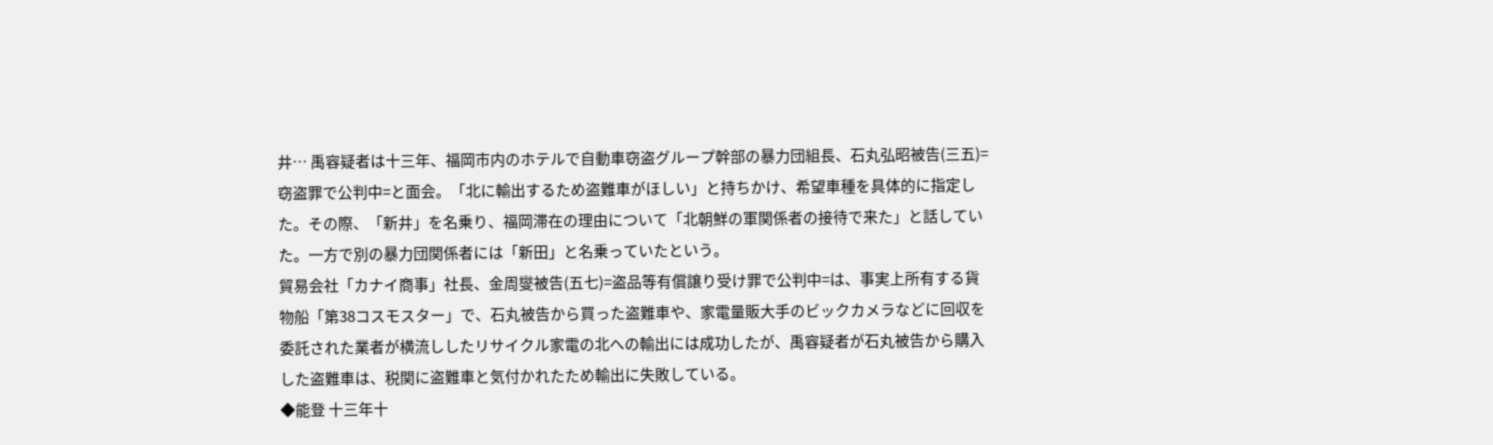井… 禹容疑者は十三年、福岡市内のホテルで自動車窃盗グループ幹部の暴力団組長、石丸弘昭被告(三五)=窃盗罪で公判中=と面会。「北に輸出するため盗難車がほしい」と持ちかけ、希望車種を具体的に指定した。その際、「新井」を名乗り、福岡滞在の理由について「北朝鮮の軍関係者の接待で来た」と話していた。一方で別の暴力団関係者には「新田」と名乗っていたという。
貿易会社「カナイ商事」社長、金周燮被告(五七)=盗品等有償譲り受け罪で公判中=は、事実上所有する貨物船「第38コスモスター」で、石丸被告から買った盗難車や、家電量販大手のビックカメラなどに回収を委託された業者が横流ししたリサイクル家電の北への輸出には成功したが、禹容疑者が石丸被告から購入した盗難車は、税関に盗難車と気付かれたため輸出に失敗している。
◆能登 十三年十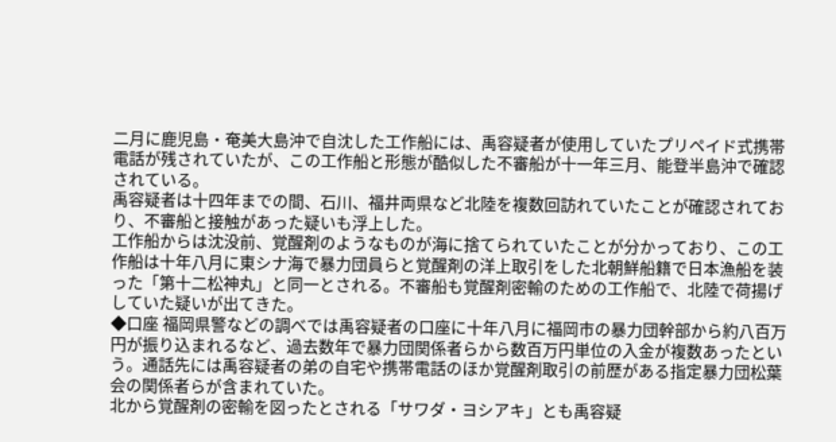二月に鹿児島・奄美大島沖で自沈した工作船には、禹容疑者が使用していたプリペイド式携帯電話が残されていたが、この工作船と形態が酷似した不審船が十一年三月、能登半島沖で確認されている。
禹容疑者は十四年までの間、石川、福井両県など北陸を複数回訪れていたことが確認されており、不審船と接触があった疑いも浮上した。
工作船からは沈没前、覚醒剤のようなものが海に捨てられていたことが分かっており、この工作船は十年八月に東シナ海で暴力団員らと覚醒剤の洋上取引をした北朝鮮船籍で日本漁船を装った「第十二松神丸」と同一とされる。不審船も覚醒剤密輸のための工作船で、北陸で荷揚げしていた疑いが出てきた。
◆口座 福岡県警などの調べでは禹容疑者の口座に十年八月に福岡市の暴力団幹部から約八百万円が振り込まれるなど、過去数年で暴力団関係者らから数百万円単位の入金が複数あったという。通話先には禹容疑者の弟の自宅や携帯電話のほか覚醒剤取引の前歴がある指定暴力団松葉会の関係者らが含まれていた。
北から覚醒剤の密輸を図ったとされる「サワダ・ヨシアキ」とも禹容疑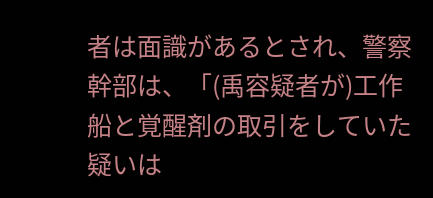者は面識があるとされ、警察幹部は、「(禹容疑者が)工作船と覚醒剤の取引をしていた疑いは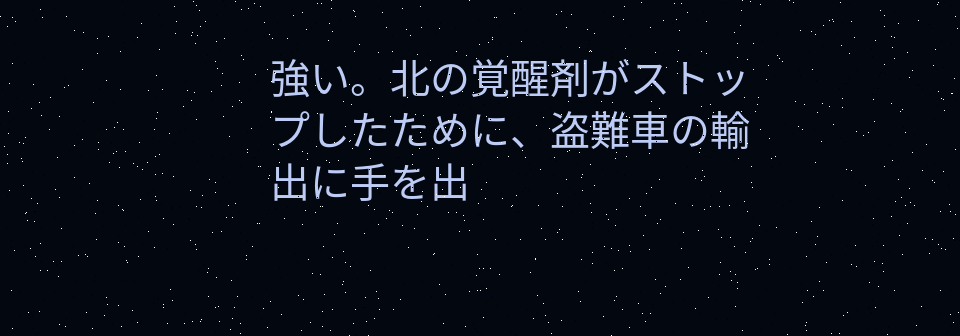強い。北の覚醒剤がストップしたために、盗難車の輸出に手を出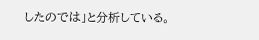したのでは」と分析している。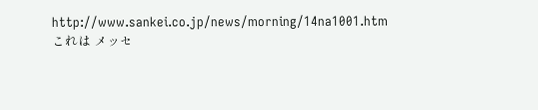http://www.sankei.co.jp/news/morning/14na1001.htm
これは メッセ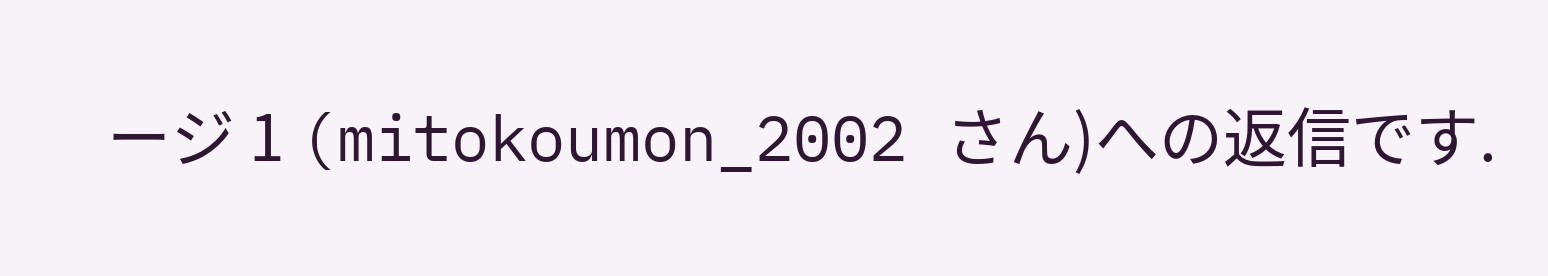ージ 1 (mitokoumon_2002 さん)への返信です.